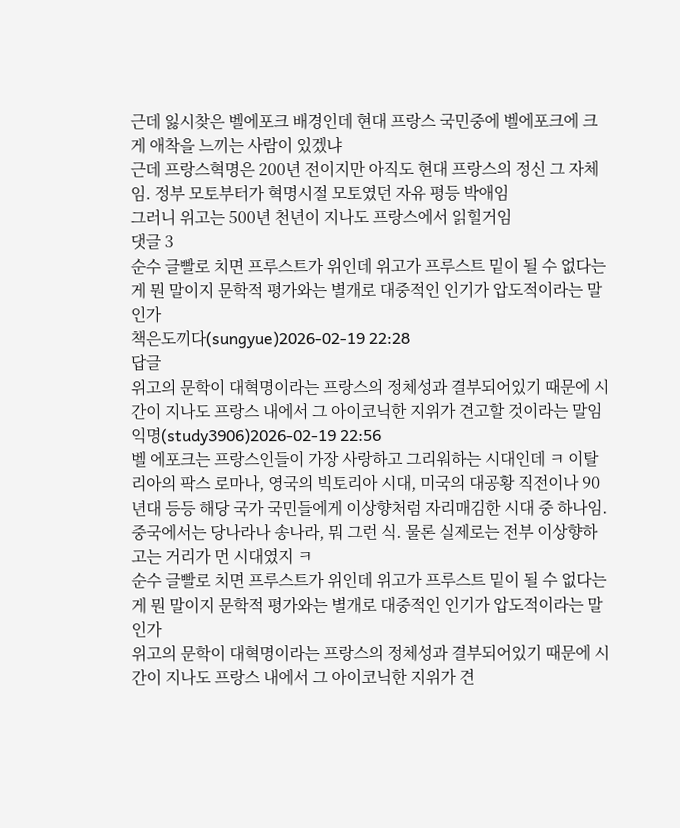근데 잃시찾은 벨에포크 배경인데 현대 프랑스 국민중에 벨에포크에 크게 애착을 느끼는 사람이 있겠냐
근데 프랑스혁명은 200년 전이지만 아직도 현대 프랑스의 정신 그 자체임. 정부 모토부터가 혁명시절 모토였던 자유 평등 박애임
그러니 위고는 500년 천년이 지나도 프랑스에서 읽힐거임
댓글 3
순수 글빨로 치면 프루스트가 위인데 위고가 프루스트 밑이 될 수 없다는게 뭔 말이지 문학적 평가와는 별개로 대중적인 인기가 압도적이라는 말인가
책은도끼다(sungyue)2026-02-19 22:28
답글
위고의 문학이 대혁명이라는 프랑스의 정체성과 결부되어있기 때문에 시간이 지나도 프랑스 내에서 그 아이코닉한 지위가 견고할 것이라는 말임
익명(study3906)2026-02-19 22:56
벨 에포크는 프랑스인들이 가장 사랑하고 그리워하는 시대인데 ㅋ 이탈리아의 팍스 로마나, 영국의 빅토리아 시대, 미국의 대공황 직전이나 90년대 등등 해당 국가 국민들에게 이상향처럼 자리매김한 시대 중 하나임. 중국에서는 당나라나 송나라, 뭐 그런 식. 물론 실제로는 전부 이상향하고는 거리가 먼 시대였지 ㅋ
순수 글빨로 치면 프루스트가 위인데 위고가 프루스트 밑이 될 수 없다는게 뭔 말이지 문학적 평가와는 별개로 대중적인 인기가 압도적이라는 말인가
위고의 문학이 대혁명이라는 프랑스의 정체성과 결부되어있기 때문에 시간이 지나도 프랑스 내에서 그 아이코닉한 지위가 견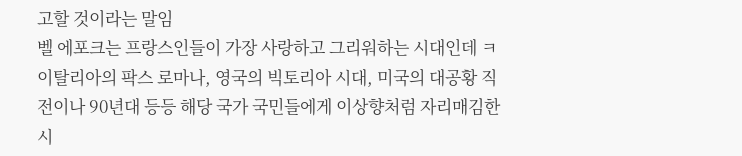고할 것이라는 말임
벨 에포크는 프랑스인들이 가장 사랑하고 그리워하는 시대인데 ㅋ 이탈리아의 팍스 로마나, 영국의 빅토리아 시대, 미국의 대공황 직전이나 90년대 등등 해당 국가 국민들에게 이상향처럼 자리매김한 시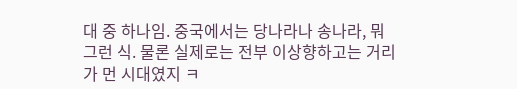대 중 하나임. 중국에서는 당나라나 송나라, 뭐 그런 식. 물론 실제로는 전부 이상향하고는 거리가 먼 시대였지 ㅋ